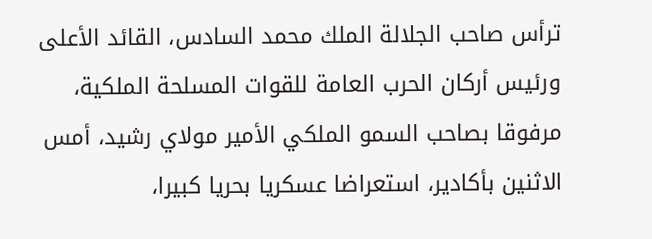ترأس صاحب الجلالة الملك محمد السادس، القائد الأعلى ورئيس أركان الحرب العامة للقوات المسلحة الملكية، مرفوقا بصاحب السمو الملكي الأمير مولاي رشيد، أمس الاثنين بأكادير، استعراضا عسكريا بحريا كبيرا،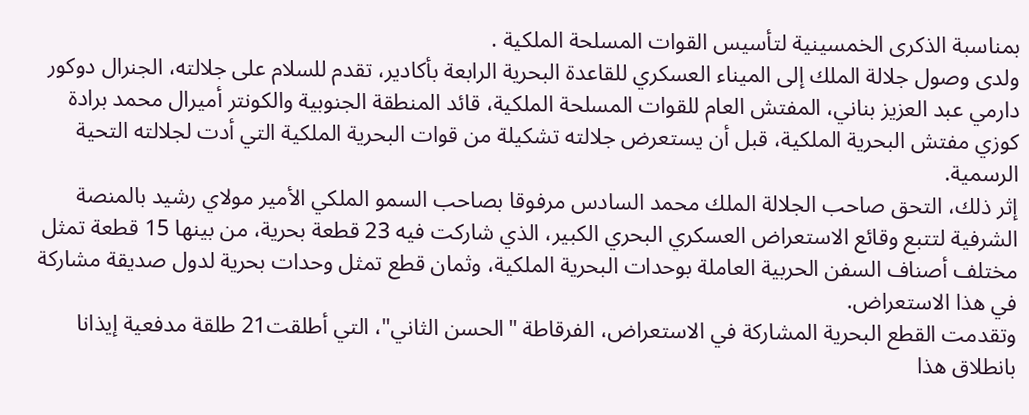بمناسبة الذكرى الخمسينية لتأسيس القوات المسلحة الملكية .
ولدى وصول جلالة الملك إلى الميناء العسكري للقاعدة البحرية الرابعة بأكادير، تقدم للسلام على جلالته، الجنرال دوكور دارمي عبد العزيز بناني، المفتش العام للقوات المسلحة الملكية، قائد المنطقة الجنوبية والكونتر أميرال محمد برادة كوزي مفتش البحرية الملكية، قبل أن يستعرض جلالته تشكيلة من قوات البحرية الملكية التي أدت لجلالته التحية الرسمية.
إثر ذلك، التحق صاحب الجلالة الملك محمد السادس مرفوقا بصاحب السمو الملكي الأمير مولاي رشيد بالمنصة الشرفية لتتبع وقائع الاستعراض العسكري البحري الكبير، الذي شاركت فيه 23 قطعة بحرية، من بينها 15 قطعة تمثل مختلف أصناف السفن الحربية العاملة بوحدات البحرية الملكية، وثمان قطع تمثل وحدات بحرية لدول صديقة مشاركة في هذا الاستعراض.
وتقدمت القطع البحرية المشاركة في الاستعراض، الفرقاطة "الحسن الثاني"، التي أطلقت21 طلقة مدفعية إيذانا بانطلاق هذا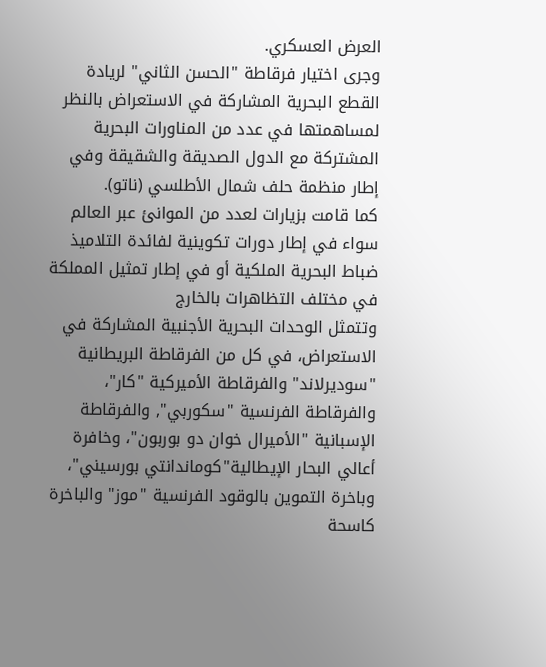العرض العسكري.
وجرى اختيار فرقاطة "الحسن الثاني" لريادة القطع البحرية المشاركة في الاستعراض بالنظر لمساهمتها في عدد من المناورات البحرية المشتركة مع الدول الصديقة والشقيقة وفي إطار منظمة حلف شمال الأطلسي (ناتو).
كما قامت بزيارات لعدد من الموانئ عبر العالم سواء في إطار دورات تكوينية لفائدة التلاميذ ضباط البحرية الملكية أو في إطار تمثيل المملكة في مختلف التظاهرات بالخارج
وتتمثل الوحدات البحرية الأجنبية المشاركة في الاستعراض، في كل من الفرقاطة البريطانية "سوديرلاند" والفرقاطة الأميركية "كار"، والفرقاطة الفرنسية "سكوربي", والفرقاطة الإسبانية "الأميرال خوان دو بوربون"، وخافرة أعالي البحار الإيطالية"كوماندانتي بورسيني"، وباخرة التموين بالوقود الفرنسية "موز" والباخرة كاسحة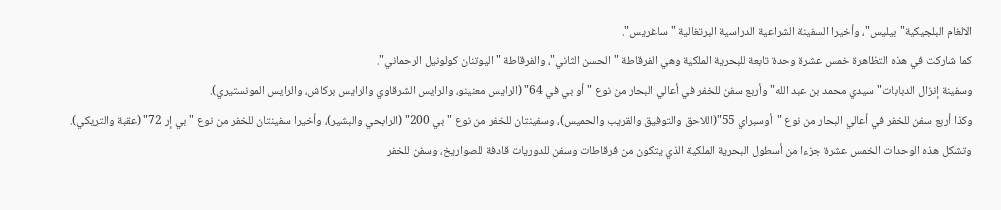الالغام البلجيكية"بيليس"، وأخيرا السفينة الشراعية الدراسية البرتغالية "ساغريس".
كما شاركت في هذه التظاهرة خمس عشرة وحدة تابعة للبحرية الملكية وهي الفرقاطة "الحسن الثاني"، والفرقاطة "اليوتنان كولونيل الرحماني".
وسفينة إنزال الدبابات"سيدي محمد بن عبد الله" وأربع سفن للخفر في أعالي البحار من نوع "أو بي في 64" (الرايس معنينو، والرايس الشرقاوي والرايس بركاش، والرايس المونستيري).
وكذا أربع سفن للخفر في أعالي البحار من نوع "أوسبراي 55"(اللاحق والتوفيق والقريب والحميس)، وسفينتان للخفر من نوع "بي 200" (الرابحي والبشير)، وأخيرا سفينتان للخفر من نوع "بي إر 72" (عقبة والتريكي).
وتشكل هذه الوحدات الخمس عشرة جزءا من أسطول البحرية الملكية الذي يتكون من فرقاطات وسفن للدوريات قادفة للصواريخ، وسفن للخفر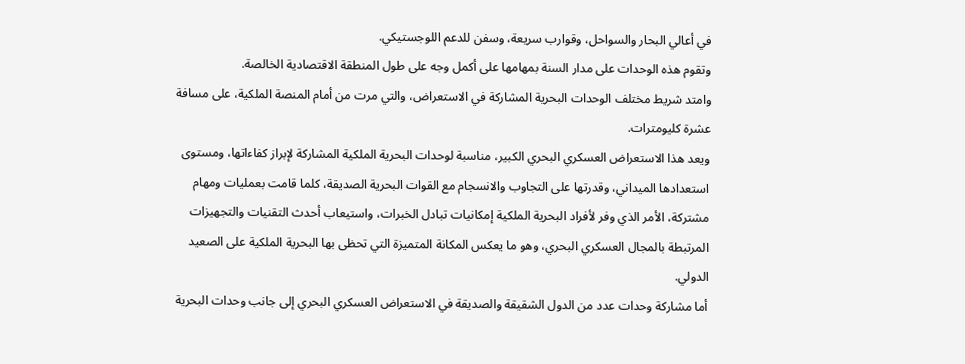في أعالي البحار والسواحل، وقوارب سريعة، وسفن للدعم اللوجستيكي.
وتقوم هذه الوحدات على مدار السنة بمهامها على أكمل وجه على طول المنطقة الاقتصادية الخالصة.
وامتد شريط مختلف الوحدات البحرية المشاركة في الاستعراض، والتي مرت من أمام المنصة الملكية، على مسافة عشرة كليومترات.
ويعد هذا الاستعراض العسكري البحري الكبير، مناسبة لوحدات البحرية الملكية المشاركة لإبراز كفاءاتها، ومستوى استعدادها الميداني، وقدرتها على التجاوب والانسجام مع القوات البحرية الصديقة، كلما قامت بعمليات ومهام مشتركة، الأمر الذي وفر لأفراد البحرية الملكية إمكانيات تبادل الخبرات، واستيعاب أحدث التقنيات والتجهيزات المرتبطة بالمجال العسكري البحري، وهو ما يعكس المكانة المتميزة التي تحظى بها البحرية الملكية على الصعيد الدولي.
أما مشاركة وحدات عدد من الدول الشقيقة والصديقة في الاستعراض العسكري البحري إلى جانب وحدات البحرية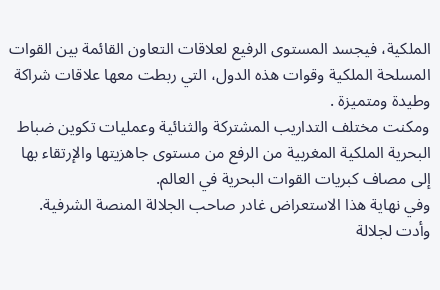الملكية، فيجسد المستوى الرفيع لعلاقات التعاون القائمة بين القوات المسلحة الملكية وقوات هذه الدول، التي ربطت معها علاقات شراكة وطيدة ومتميزة .
ومكنت مختلف التداريب المشتركة والثنائية وعمليات تكوين ضباط البحرية الملكية المغربية من الرفع من مستوى جاهزيتها والإرتقاء بها إلى مصاف كبريات القوات البحرية في العالم.
وفي نهاية هذا الاستعراض غادر صاحب الجلالة المنصة الشرفية.
وأدت لجلالة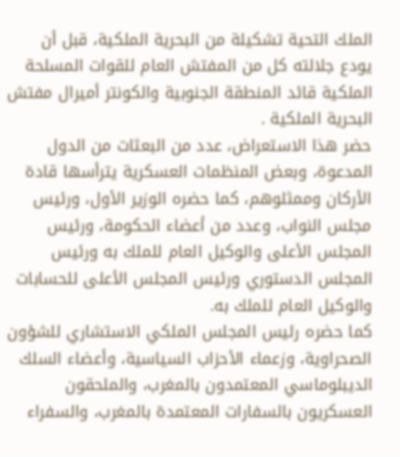الملك التحية تشكيلة من البحرية الملكية، قبل أن يودع جلالته كل من المفتش العام للقوات المسلحة الملكية قائد المنطقة الجنوبية والكونتر أميرال مفتش البحرية الملكية .
حضر هذا الاستعراض، عدد من البعثات من الدول المدعوة، وبعض المنظمات العسكرية يترأسها قادة الأركان وممثلوهم، كما حضره الوزير الأول، ورئيس مجلس النواب، وعدد من أعضاء الحكومة، ورئيس المجلس الأعلى والوكيل العام للملك به ورئيس المجلس الدستوري ورئيس المجلس الأعلى للحسابات والوكيل العام للملك به.
كما حضره رئيس المجلس الملكي الاستشاري للشؤون الصحراوية، وزعماء الأحزاب السياسية، وأعضاء السلك الديبلوماسي المعتمدون بالمغرب، والملحقون العسكريون بالسفارات المعتمدة بالمغرب، والسفراء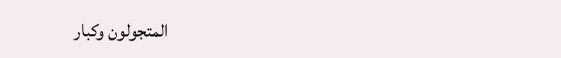المتجولون وكبار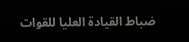ضباط القيادة العليا للقوات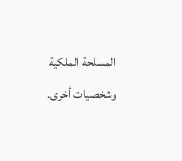المسلحة الملكية وشخصيات أخرى.